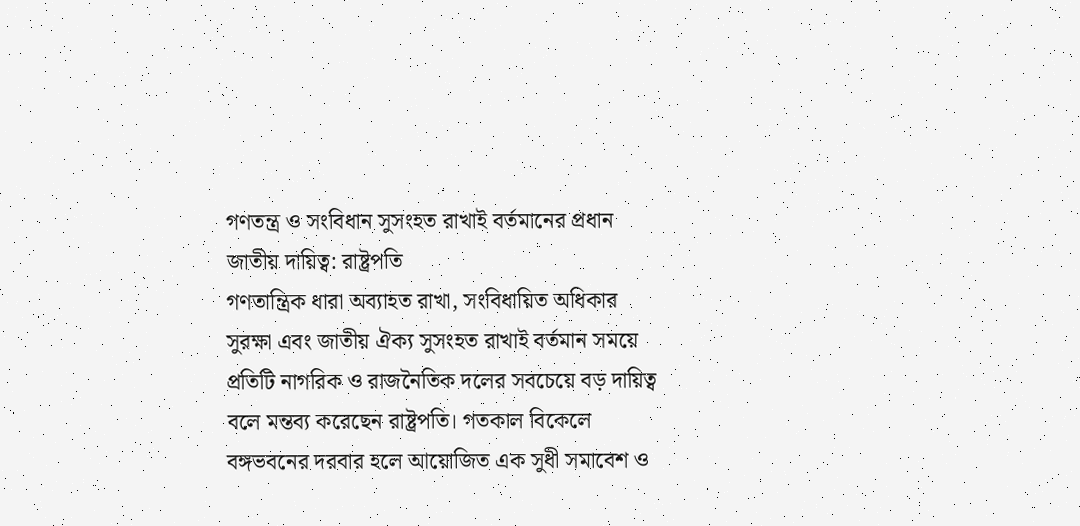গণতন্ত্র ও সংবিধান সুসংহত রাখাই বর্তমানের প্রধান জাতীয় দায়িত্ব: রাষ্ট্রপতি
গণতান্ত্রিক ধারা অব্যাহত রাখা, সংবিধায়িত অধিকার সুরক্ষা এবং জাতীয় ঐক্য সুসংহত রাখাই বর্তমান সময়ে প্রতিটি নাগরিক ও রাজনৈতিক দলের সবচেয়ে বড় দায়িত্ব বলে মন্তব্য করেছেন রাষ্ট্রপতি। গতকাল বিকেলে বঙ্গভবনের দরবার হলে আয়োজিত এক সুধী সমাবেশ ও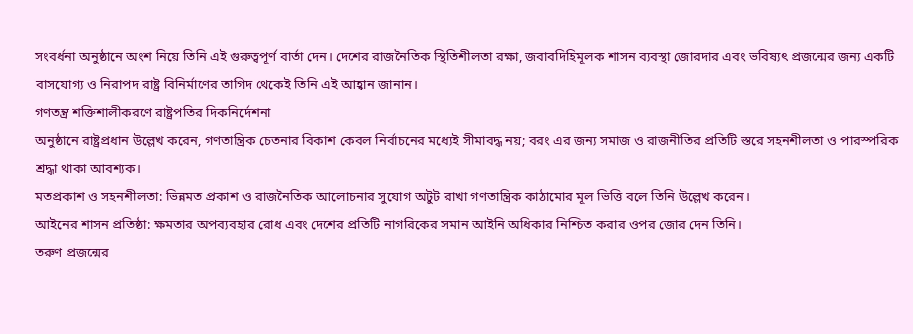সংবর্ধনা অনুষ্ঠানে অংশ নিয়ে তিনি এই গুরুত্বপূর্ণ বার্তা দেন। দেশের রাজনৈতিক স্থিতিশীলতা রক্ষা, জবাবদিহিমূলক শাসন ব্যবস্থা জোরদার এবং ভবিষ্যৎ প্রজন্মের জন্য একটি বাসযোগ্য ও নিরাপদ রাষ্ট্র বিনির্মাণের তাগিদ থেকেই তিনি এই আহ্বান জানান।
গণতন্ত্র শক্তিশালীকরণে রাষ্ট্রপতির দিকনির্দেশনা
অনুষ্ঠানে রাষ্ট্রপ্রধান উল্লেখ করেন, গণতান্ত্রিক চেতনার বিকাশ কেবল নির্বাচনের মধ্যেই সীমাবদ্ধ নয়; বরং এর জন্য সমাজ ও রাজনীতির প্রতিটি স্তরে সহনশীলতা ও পারস্পরিক শ্রদ্ধা থাকা আবশ্যক।
মতপ্রকাশ ও সহনশীলতা: ভিন্নমত প্রকাশ ও রাজনৈতিক আলোচনার সুযোগ অটুট রাখা গণতান্ত্রিক কাঠামোর মূল ভিত্তি বলে তিনি উল্লেখ করেন।
আইনের শাসন প্রতিষ্ঠা: ক্ষমতার অপব্যবহার রোধ এবং দেশের প্রতিটি নাগরিকের সমান আইনি অধিকার নিশ্চিত করার ওপর জোর দেন তিনি।
তরুণ প্রজন্মের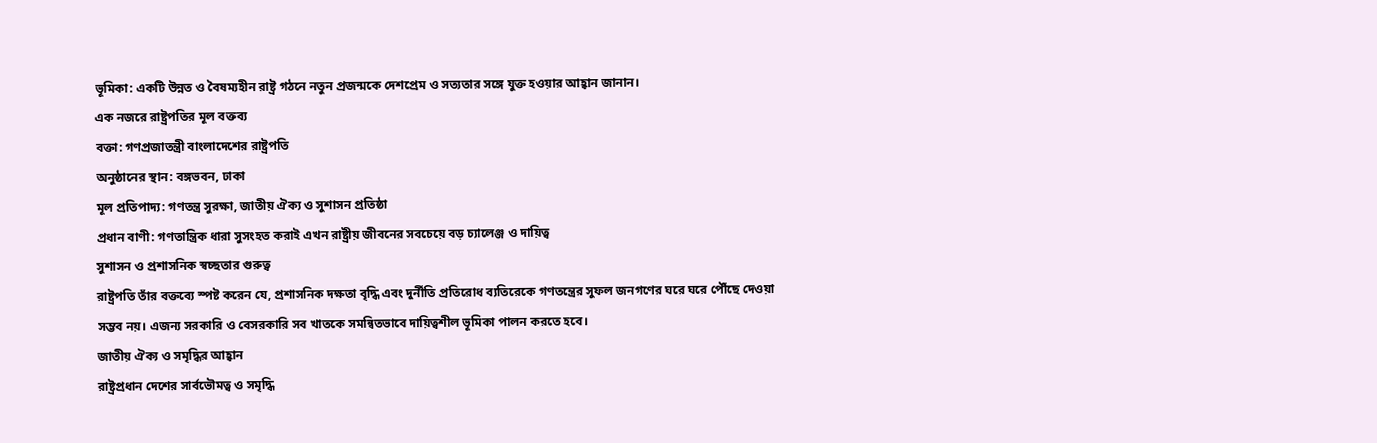ভূমিকা: একটি উন্নত ও বৈষম্যহীন রাষ্ট্র গঠনে নতুন প্রজন্মকে দেশপ্রেম ও সত্যতার সঙ্গে যুক্ত হওয়ার আহ্বান জানান।
এক নজরে রাষ্ট্রপতির মূল বক্তব্য
বক্তা: গণপ্রজাতন্ত্রী বাংলাদেশের রাষ্ট্রপতি
অনুষ্ঠানের স্থান: বঙ্গভবন, ঢাকা
মূল প্রতিপাদ্য: গণতন্ত্র সুরক্ষা, জাতীয় ঐক্য ও সুশাসন প্রতিষ্ঠা
প্রধান বাণী: গণতান্ত্রিক ধারা সুসংহত করাই এখন রাষ্ট্রীয় জীবনের সবচেয়ে বড় চ্যালেঞ্জ ও দায়িত্ব
সুশাসন ও প্রশাসনিক স্বচ্ছতার গুরুত্ব
রাষ্ট্রপতি তাঁর বক্তব্যে স্পষ্ট করেন যে, প্রশাসনিক দক্ষতা বৃদ্ধি এবং দুর্নীতি প্রতিরোধ ব্যতিরেকে গণতন্ত্রের সুফল জনগণের ঘরে ঘরে পৌঁছে দেওয়া সম্ভব নয়। এজন্য সরকারি ও বেসরকারি সব খাতকে সমন্বিতভাবে দায়িত্বশীল ভূমিকা পালন করতে হবে।
জাতীয় ঐক্য ও সমৃদ্ধির আহ্বান
রাষ্ট্রপ্রধান দেশের সার্বভৌমত্ব ও সমৃদ্ধি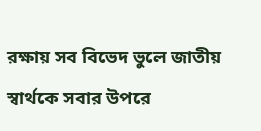রক্ষায় সব বিভেদ ভুলে জাতীয় স্বার্থকে সবার উপরে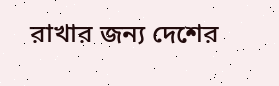রাখার জন্য দেশের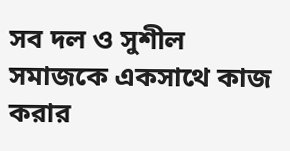সব দল ও সুশীল সমাজকে একসাথে কাজ করার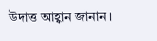উদাত্ত আহ্বান জানান।